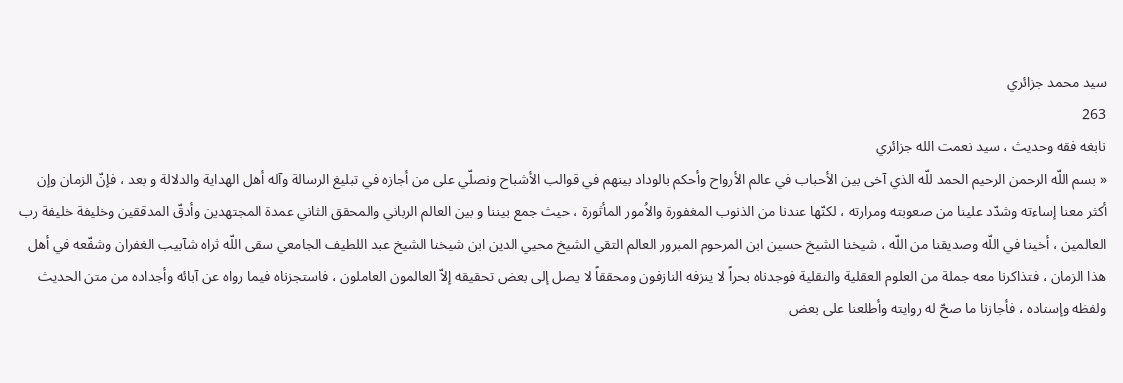سيد محمد جزائري
263
نابغه فقه وحديث ، سيد نعمت الله جزائري
« بسم اللّه الرحمن الرحيم الحمد للّه الذي آخى بين الأحباب في عالم الأرواح وأحكم بالوداد بينهم في قوالب الأشباح ونصلّي على من أجازه في تبليغ الرسالة وآله أهل الهداية والدلالة و بعد ، فإنّ الزمان وإن أكثر معنا إساءته وشدّد علينا من صعوبته ومرارته ، لكنّها عندنا من الذنوب المغفورة والاُمور المأثورة ، حيث جمع بيننا و بين العالم الرباني والمحقق الثاني عمدة المجتهدين وأدقّ المدققين وخليفة خليفة رب العالمين ، أخينا في اللّه وصديقنا من اللّه ، شيخنا الشيخ حسين ابن المرحوم المبرور العالم التقي الشيخ محيي الدين ابن شيخنا الشيخ عبد اللطيف الجامعي سقى اللّه ثراه شآبيب الغفران وشفّعه في أهل هذا الزمان ، فتذاكرنا معه جملة من العلوم العقلية والنقلية فوجدناه بحراً لا ينزفه النازفون ومحققاً لا يصل إلى بعض تحقيقه إلاّ العالمون العاملون ، فاستجزناه فيما رواه عن آبائه وأجداده من متن الحديث ولفظه وإسناده ، فأجازنا ما صحّ له روايته وأطلعنا على بعض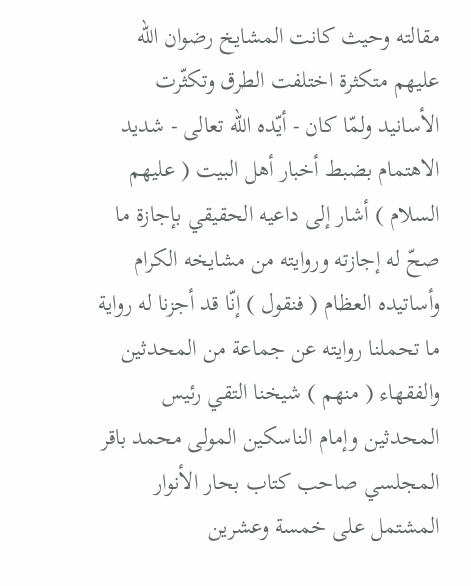مقالته وحيث كانت المشايخ رضوان اللّه عليهم متكثرة اختلفت الطرق وتكثّرت الأسانيد ولمّا كان - أيّده اللّه تعالى - شديد الاهتمام بضبط أخبار أهل البيت ( عليهم السلام ) أشار إلى داعيه الحقيقي بإجازة ما صحّ له إجازته وروايته من مشايخه الكرام وأساتيده العظام ( فنقول ) إنّا قد أجزنا له رواية ما تحملنا روايته عن جماعة من المحدثين والفقهاء ( منهم ) شيخنا التقي رئيس المحدثين وإمام الناسكين المولى محمد باقر المجلسي صاحب كتاب بحار الأنوار المشتمل على خمسة وعشرين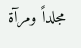مجلداً ومرآة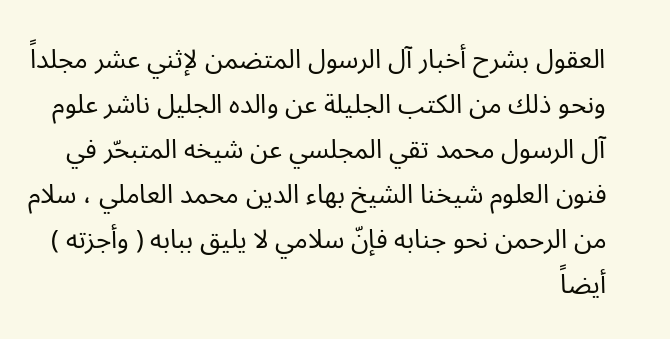العقول بشرح أخبار آل الرسول المتضمن لإثني عشر مجلداً ونحو ذلك من الكتب الجليلة عن والده الجليل ناشر علوم آل الرسول محمد تقي المجلسي عن شيخه المتبحّر في فنون العلوم شيخنا الشيخ بهاء الدين محمد العاملي ، سلام من الرحمن نحو جنابه فإنّ سلامي لا يليق ببابه ( وأجزته ) أيضاً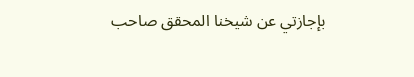بإجازتي عن شيخنا المحقق صاحب